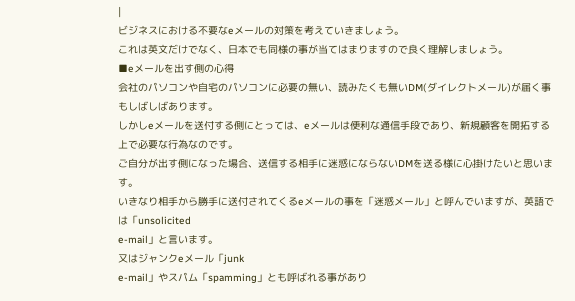|
ビジネスにおける不要なeメールの対策を考えていきましょう。
これは英文だけでなく、日本でも同様の事が当てはまりますので良く理解しましょう。
■eメールを出す側の心得
会社のパソコンや自宅のパソコンに必要の無い、読みたくも無いDM(ダイレクトメール)が届く事もしばしばあります。
しかしeメールを送付する側にとっては、eメールは便利な通信手段であり、新規顧客を開拓する上で必要な行為なのです。
ご自分が出す側になった場合、送信する相手に迷惑にならないDMを送る様に心掛けたいと思います。
いきなり相手から勝手に送付されてくるeメールの事を「迷惑メール」と呼んでいますが、英語では「unsolicited
e-mail」と言います。
又はジャンクeメール「junk
e-mail」やスパム「spamming」とも呼ばれる事があり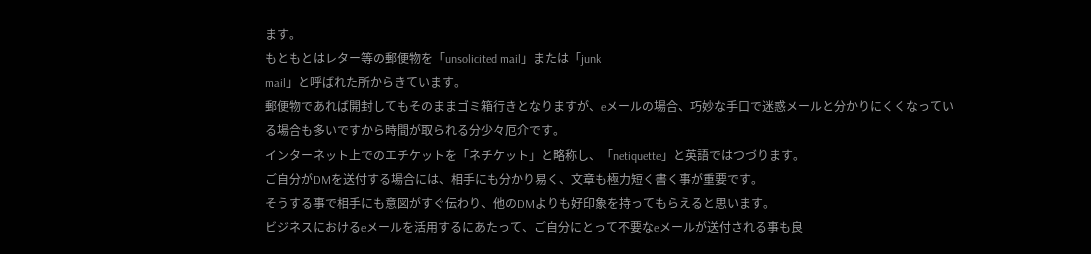ます。
もともとはレター等の郵便物を「unsolicited mail」または「junk
mail」と呼ばれた所からきています。
郵便物であれば開封してもそのままゴミ箱行きとなりますが、eメールの場合、巧妙な手口で迷惑メールと分かりにくくなっている場合も多いですから時間が取られる分少々厄介です。
インターネット上でのエチケットを「ネチケット」と略称し、「netiquette」と英語ではつづります。
ご自分がDMを送付する場合には、相手にも分かり易く、文章も極力短く書く事が重要です。
そうする事で相手にも意図がすぐ伝わり、他のDMよりも好印象を持ってもらえると思います。
ビジネスにおけるeメールを活用するにあたって、ご自分にとって不要なeメールが送付される事も良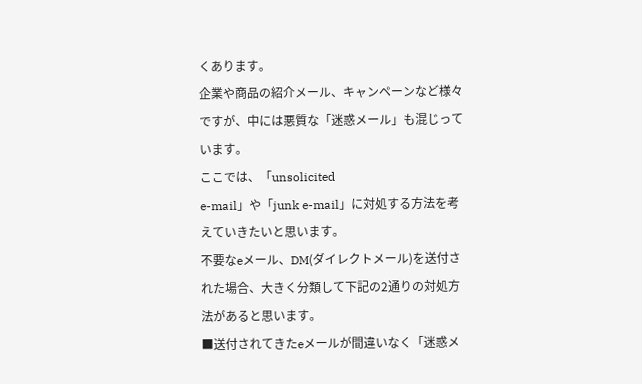くあります。
企業や商品の紹介メール、キャンペーンなど様々ですが、中には悪質な「迷惑メール」も混じっています。
ここでは、「unsolicited
e-mail」や「junk e-mail」に対処する方法を考えていきたいと思います。
不要なeメール、DM(ダイレクトメール)を送付された場合、大きく分類して下記の2通りの対処方法があると思います。
■送付されてきたeメールが間違いなく「迷惑メ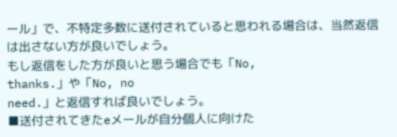ール」で、不特定多数に送付されていると思われる場合は、当然返信は出さない方が良いでしょう。
もし返信をした方が良いと思う場合でも「No,
thanks.」や「No, no
need.」と返信すれば良いでしょう。
■送付されてきたeメールが自分個人に向けた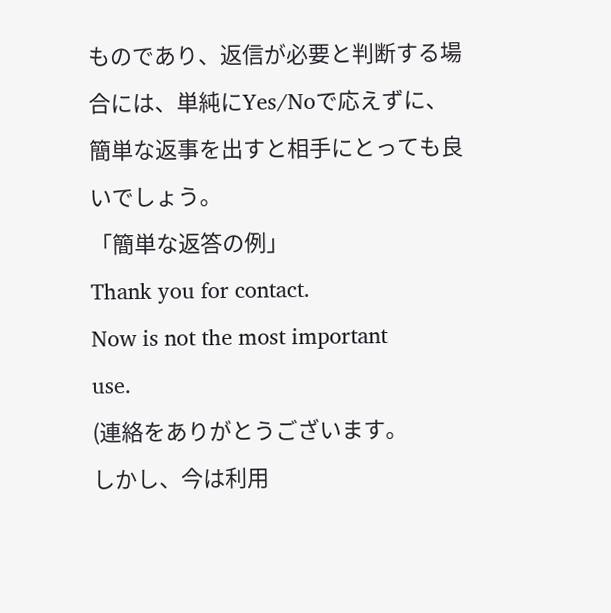ものであり、返信が必要と判断する場合には、単純にYes/Noで応えずに、簡単な返事を出すと相手にとっても良いでしょう。
「簡単な返答の例」
Thank you for contact.
Now is not the most important
use.
(連絡をありがとうございます。
しかし、今は利用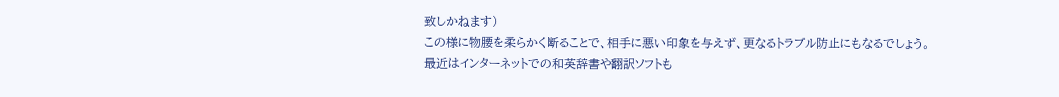致しかねます)
この様に物腰を柔らかく断ることで、相手に悪い印象を与えず、更なるトラブル防止にもなるでしょう。
最近はインターネットでの和英辞書や翻訳ソフトも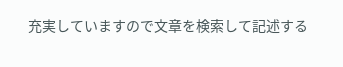充実していますので文章を検索して記述する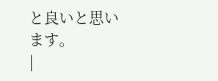と良いと思います。
|